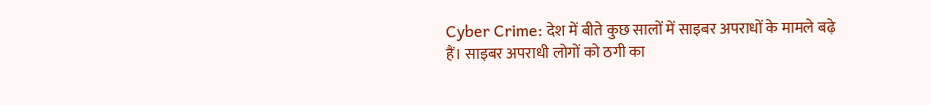Cyber Crime: देश में बीते कुछ सालों में साइबर अपराधों के मामले बढ़े हैं। साइबर अपराधी लोगों को ठगी का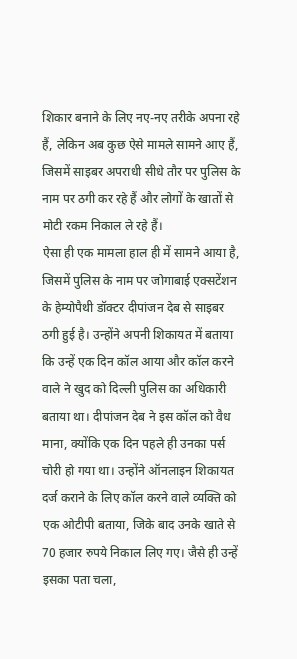शिकार बनाने के लिए नए-नए तरीके अपना रहे हैं, लेकिन अब कुछ ऐसे मामले सामने आए हैं, जिसमें साइबर अपराधी सीधे तौर पर पुलिस के नाम पर ठगी कर रहे हैं और लोगों के खातों से मोटी रकम निकाल ले रहे हैं।
ऐसा ही एक मामला हाल ही में सामने आया है, जिसमें पुलिस के नाम पर जोगाबाई एक्सटेंशन के हेम्योपैथी डॉक्टर दीपांजन देब से साइबर ठगी हुई है। उन्होंने अपनी शिकायत में बताया कि उन्हें एक दिन कॉल आया और कॉल करने वाले ने खुद को दिल्ली पुलिस का अधिकारी बताया था। दीपांजन देब ने इस कॉल को वैध माना, क्योंकि एक दिन पहले ही उनका पर्स चोरी हो गया था। उन्होंने ऑनलाइन शिकायत दर्ज कराने के लिए कॉल करने वाले व्यक्ति को एक ओटीपी बताया, जिके बाद उनके खाते से 70 हजार रुपये निकाल लिए गए। जैसे ही उन्हें इसका पता चला,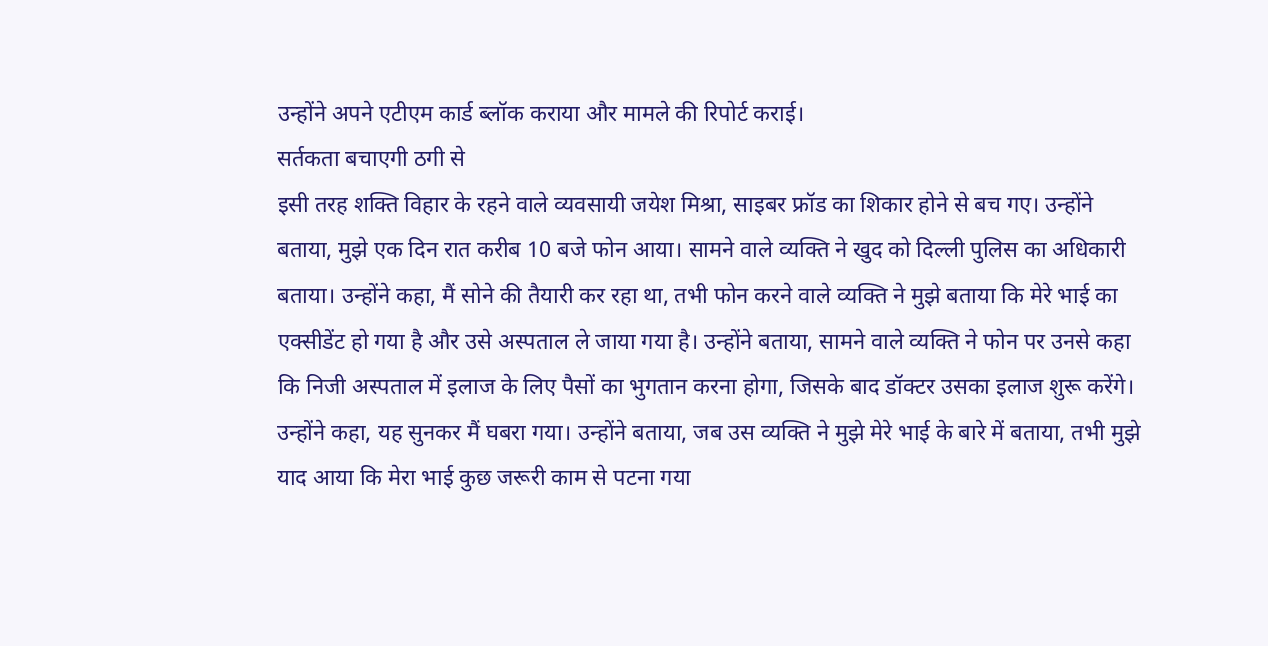उन्होंने अपने एटीएम कार्ड ब्लॉक कराया और मामले की रिपोर्ट कराई।
सर्तकता बचाएगी ठगी से
इसी तरह शक्ति विहार के रहने वाले व्यवसायी जयेश मिश्रा, साइबर फ्रॉड का शिकार होने से बच गए। उन्होंने बताया, मुझे एक दिन रात करीब 10 बजे फोन आया। सामने वाले व्यक्ति ने खुद को दिल्ली पुलिस का अधिकारी बताया। उन्होंने कहा, मैं सोने की तैयारी कर रहा था, तभी फोन करने वाले व्यक्ति ने मुझे बताया कि मेरे भाई का एक्सीडेंट हो गया है और उसे अस्पताल ले जाया गया है। उन्होंने बताया, सामने वाले व्यक्ति ने फोन पर उनसे कहा कि निजी अस्पताल में इलाज के लिए पैसों का भुगतान करना होगा, जिसके बाद डॉक्टर उसका इलाज शुरू करेंगे। उन्होंने कहा, यह सुनकर मैं घबरा गया। उन्होंने बताया, जब उस व्यक्ति ने मुझे मेरे भाई के बारे में बताया, तभी मुझे याद आया कि मेरा भाई कुछ जरूरी काम से पटना गया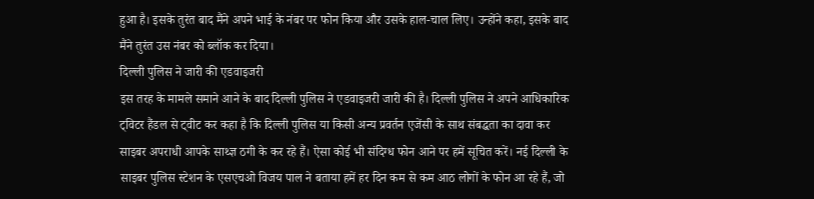हुआ है। इसके तुरंत बाद मैंने अपने भाई के नंबर पर फोन किया और उसके हाल-चाल लिए। उन्होंने कहा, इसके बाद मैंने तुरंत उस नंबर को ब्लॉक कर दिया।
दिल्ली पुलिस ने जारी की एडवाइजरी
इस तरह के मामले समाने आने के बाद दिल्ली पुलिस ने एडवाइजरी जारी की है। दिल्ली पुलिस ने अपने आधिकारिक ट्विटर हैंडल से ट्वीट कर कहा है कि दिल्ली पुलिस या किसी अन्य प्रवर्तन एजेंसी के साथ संबद्धता का दावा कर साइबर अपराधी आपके साथ्ज्ञ ठगी के कर रहे हैं। ऐसा कोई भी संदिग्ध फोन आने पर हमें सूचित करें। नई दिल्ली के साइबर पुलिस स्टेशन के एसएचओ विजय पाल ने बताया हमें हर दिन कम से कम आठ लोगों के फोन आ रहे हैं, जो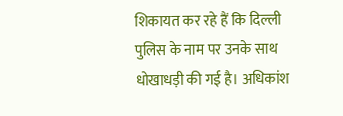शिकायत कर रहे हैं कि दिल्ली पुलिस के नाम पर उनके साथ धोखाधड़ी की गई है। अधिकांश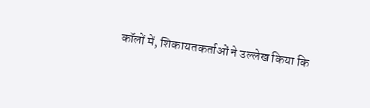कॉलों में, शिकायतकर्ताओं ने उल्लेख किया कि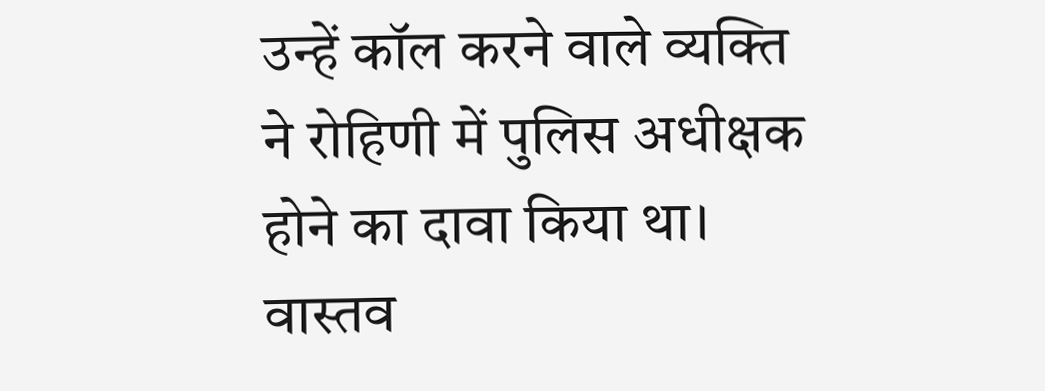उन्हें कॉल करने वाले व्यक्ति ने रोहिणी में पुलिस अधीक्षक होने का दावा किया था। वास्तव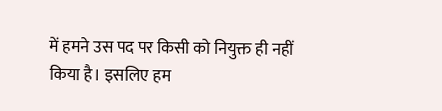में हमने उस पद पर किसी को नियुक्त ही नहीं किया है। इसलिए हम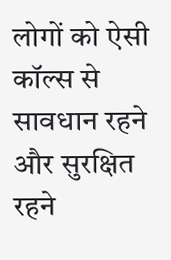लोगों को ऐसी कॉल्स से सावधान रहने और सुरक्षित रहने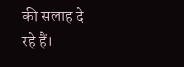की सलाह दे रहे हैं।